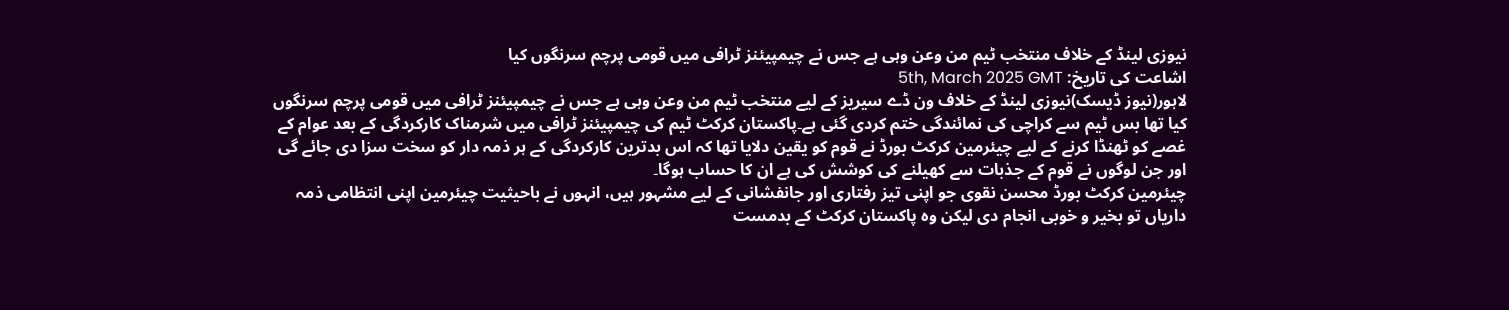نیوزی لینڈ کے خلاف منتخب ٹیم من وعن وہی ہے جس نے چیمپیئنز ٹرافی میں قومی پرچم سرنگوں کیا
اشاعت کی تاریخ: 5th, March 2025 GMT
لاہور(نیوز ڈیسک)نیوزی لینڈ کے خلاف ون ڈے سیریز کے لیے منتخب ٹیم من وعن وہی ہے جس نے چیمپیئنز ٹرافی میں قومی پرچم سرنگوں کیا تھا بس ٹیم سے کراچی کی نمائندگی ختم کردی گئی ہے۔پاکستان کرکٹ ٹیم کی چیمپیئنز ٹرافی میں شرمناک کارکردگی کے بعد عوام کے غصے کو ٹھنڈا کرنے کے لیے چیئرمین کرکٹ بورڈ نے قوم کو یقین دلایا تھا کہ اس بدترین کارکردگی کے ہر ذمہ دار کو سخت سزا دی جائے گی اور جن لوگوں نے قوم کے جذبات سے کھیلنے کی کوشش کی ہے ان کا حساب ہوگا۔
چیئرمین کرکٹ بورڈ محسن نقوی جو اپنی تیز رفتاری اور جانفشانی کے لیے مشہور ہیں، انہوں نے باحیثیت چیئرمین اپنی انتظامی ذمہ داریاں تو بخیر و خوبی انجام دی لیکن وہ پاکستان کرکٹ کے بدمست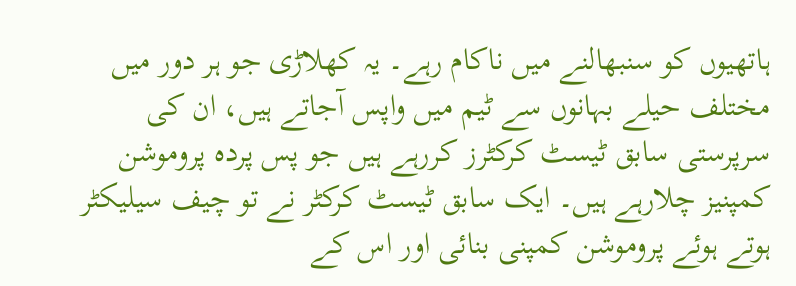ہاتھیوں کو سنبھالنے میں ناکام رہے۔ یہ کھلاڑی جو ہر دور میں مختلف حیلے بہانوں سے ٹیم میں واپس آجاتے ہیں، ان کی سرپرستی سابق ٹیسٹ کرکٹرز کررہے ہیں جو پس پردہ پروموشن کمپنیز چلارہے ہیں۔ ایک سابق ٹیسٹ کرکٹر نے تو چیف سیلیکٹر ہوتے ہوئے پروموشن کمپنی بنائی اور اس کے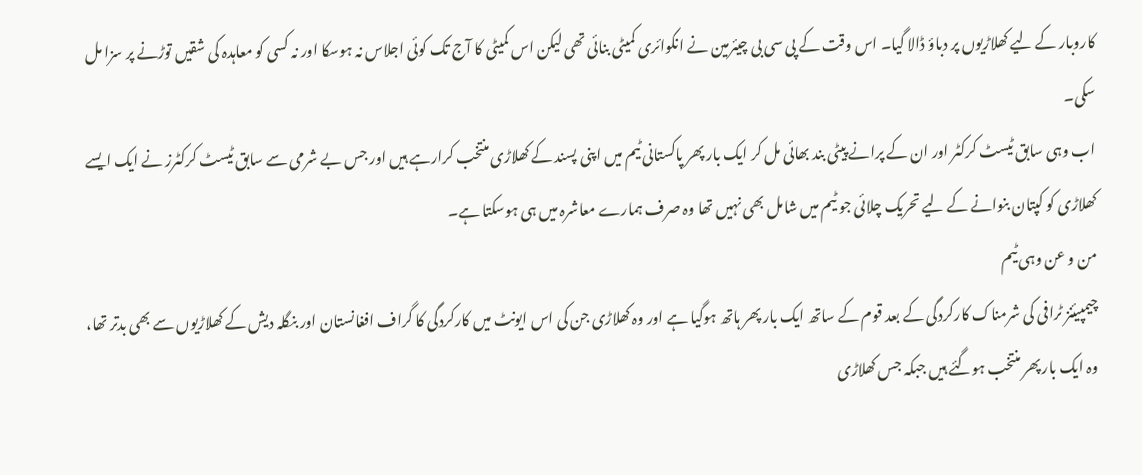کاروبار کے لیے کھلاڑیوں پر دباؤ ڈالا گیا۔ اس وقت کے پی سی بی چیئرمین نے انکوائری کمیٹی بنائی تھی لیکن اس کمیٹی کا آج تک کوئی اجلاس نہ ہوسکا اور نہ کسی کو معاہدہ کی شقیں توڑنے پر سزا مل سکی۔
اب وہی سابق ٹیسٹ کرکٹر اور ان کے پرانے پیٹی بند بھائی مل کر ایک بار پھر پاکستانی ٹیم میں اپنی پسند کے کھلاڑی منتخب کرارہے ہیں اور جس بے شرمی سے سابق ٹیسٹ کرکٹرز نے ایک ایسے کھلاڑی کو کپتان بنوانے کے لیے تحریک چلائی جو ٹیم میں شامل بھی نہیں تھا وہ صرف ہمارے معاشرہ میں ہی ہوسکتا ہے۔
من و عن وہی ٹیم
چیمپیئنز ٹرافی کی شرمناک کارکردگی کے بعد قوم کے ساتھ ایک بار پھر ہاتھ ہوگیا ہے اور وہ کھلاڑی جن کی اس ایونٹ میں کارکردگی کا گراف افغانستان اور بنگلہ دیش کے کھلاڑیوں سے بھی بدتر تھا، وہ ایک بار پھر منتخب ہوگئے ہیں جبکہ جس کھلاڑی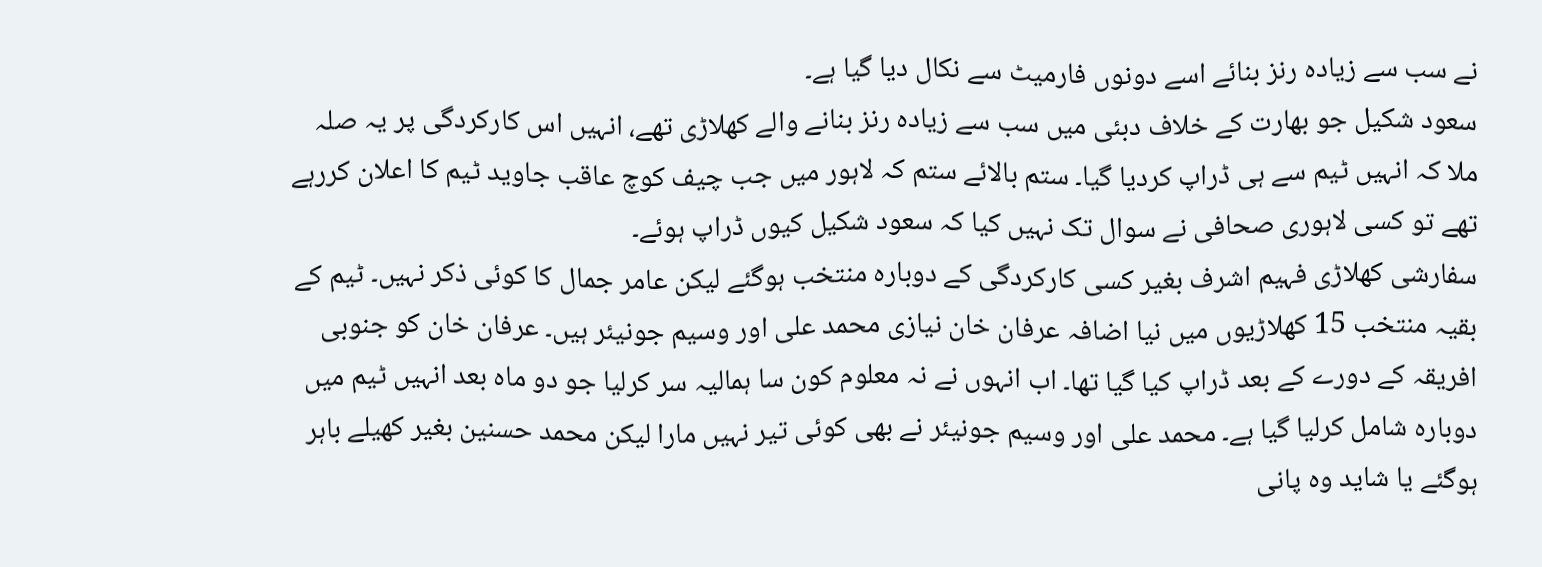نے سب سے زیادہ رنز بنائے اسے دونوں فارمیٹ سے نکال دیا گیا ہے۔
سعود شکیل جو بھارت کے خلاف دبئی میں سب سے زیادہ رنز بنانے والے کھلاڑی تھے، انہیں اس کارکردگی پر یہ صلہ ملا کہ انہیں ٹیم سے ہی ڈراپ کردیا گیا۔ ستم بالائے ستم کہ لاہور میں جب چیف کوچ عاقب جاوید ٹیم کا اعلان کررہے تھے تو کسی لاہوری صحافی نے سوال تک نہیں کیا کہ سعود شکیل کیوں ڈراپ ہوئے۔
سفارشی کھلاڑی فہیم اشرف بغیر کسی کارکردگی کے دوبارہ منتخب ہوگئے لیکن عامر جمال کا کوئی ذکر نہیں۔ ٹیم کے بقیہ منتخب 15 کھلاڑیوں میں نیا اضافہ عرفان خان نیازی محمد علی اور وسیم جونیئر ہیں۔ عرفان خان کو جنوبی افریقہ کے دورے کے بعد ڈراپ کیا گیا تھا۔ اب انہوں نے نہ معلوم کون سا ہمالیہ سر کرلیا جو دو ماہ بعد انہیں ٹیم میں دوبارہ شامل کرلیا گیا ہے۔ محمد علی اور وسیم جونیئر نے بھی کوئی تیر نہیں مارا لیکن محمد حسنین بغیر کھیلے باہر ہوگئے یا شاید وہ پانی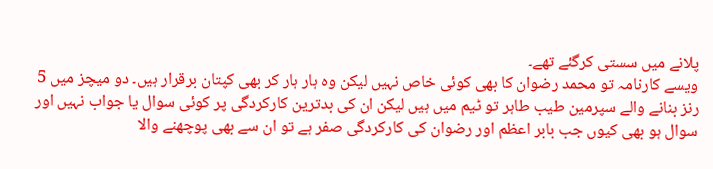پلانے میں سستی کرگئے تھے۔
ویسے کارنامہ تو محمد رضوان کا بھی کوئی خاص نہیں لیکن وہ ہار ہار کر بھی کپتان برقرار ہیں۔ دو میچز میں 5 رنز بنانے والے سپرمین طیب طاہر تو ٹیم میں ہیں لیکن ان کی بدترین کارکردگی پر کوئی سوال یا جواب نہیں اور سوال ہو بھی کیوں جب بابر اعظم اور رضوان کی کارکردگی صفر ہے تو ان سے بھی پوچھنے والا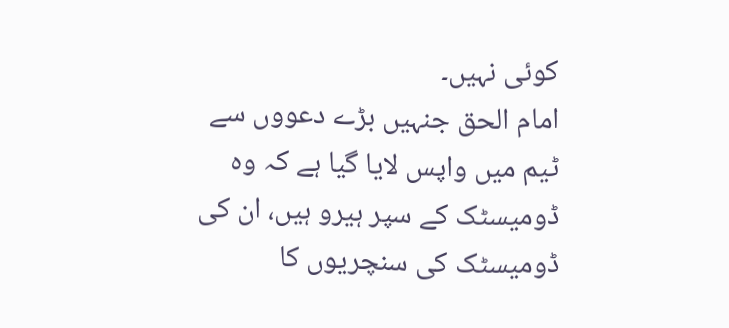کوئی نہیں۔
امام الحق جنہیں بڑے دعووں سے ٹیم میں واپس لایا گیا ہے کہ وہ ڈومیسٹک کے سپر ہیرو ہیں، ان کی ڈومیسٹک کی سنچریوں کا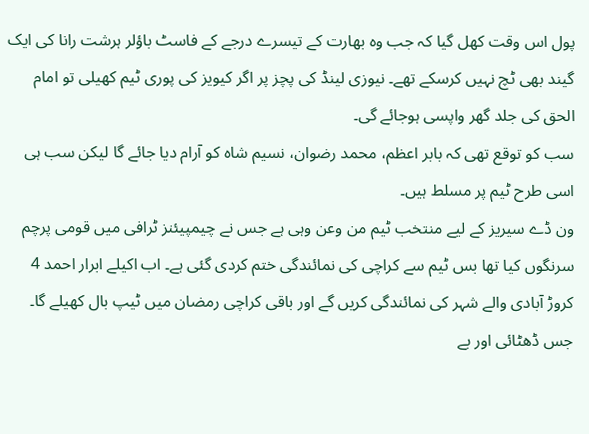پول اس وقت کھل گیا کہ جب وہ بھارت کے تیسرے درجے کے فاسٹ باؤلر ہرشت رانا کی ایک گیند بھی ٹچ نہیں کرسکے تھے۔ نیوزی لینڈ کی پچز پر اگر کیویز کی پوری ٹیم کھیلی تو امام الحق کی جلد گھر واپسی ہوجائے گی۔
سب کو توقع تھی کہ بابر اعظم، محمد رضوان، نسیم شاہ کو آرام دیا جائے گا لیکن سب ہی اسی طرح ٹیم پر مسلط ہیں۔
ون ڈے سیریز کے لیے منتخب ٹیم من وعن وہی ہے جس نے چیمپیئنز ٹرافی میں قومی پرچم سرنگوں کیا تھا بس ٹیم سے کراچی کی نمائندگی ختم کردی گئی ہے۔ اب اکیلے ابرار احمد 4 کروڑ آبادی والے شہر کی نمائندگی کریں گے اور باقی کراچی رمضان میں ٹیپ بال کھیلے گا۔
جس ڈھٹائی اور بے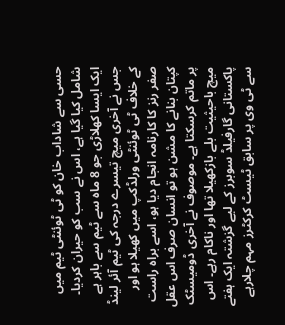حسی سے شاداب خان کو ٹی ٹوئنٹی ٹیم میں شامل کیا گیا ہے، اس نے سب کو حیران کردیا۔ ایک ایسا کھلاڑی جو 8 ماہ سے ٹیم سے باہر ہے جس نے آخری میچ تیسرے درجہ کی ٹیم آئر لینڈ کے خلاف ٹی ٹوئنٹی ورلڈکپ میں کھیلا ہو اور صفر رنز کا کارنامہ انجام دیا ہو، اسے براہ راست کپتان بنانے کا مشن ہو تو انسان صرف اس عقل پر ماتم کرسکتا ہے۔ موصوف نے آخری ڈومیسٹک میچ باحیثیت بلے بازکھیلا تھا اور ناکام رہے۔ اس پاکستانی گارفیلڈ سوبرز کے لیے گزشتہ ایک ہفتے سے ٹی وی پر سابق ٹیسٹ کرکٹرز مہم چلارہے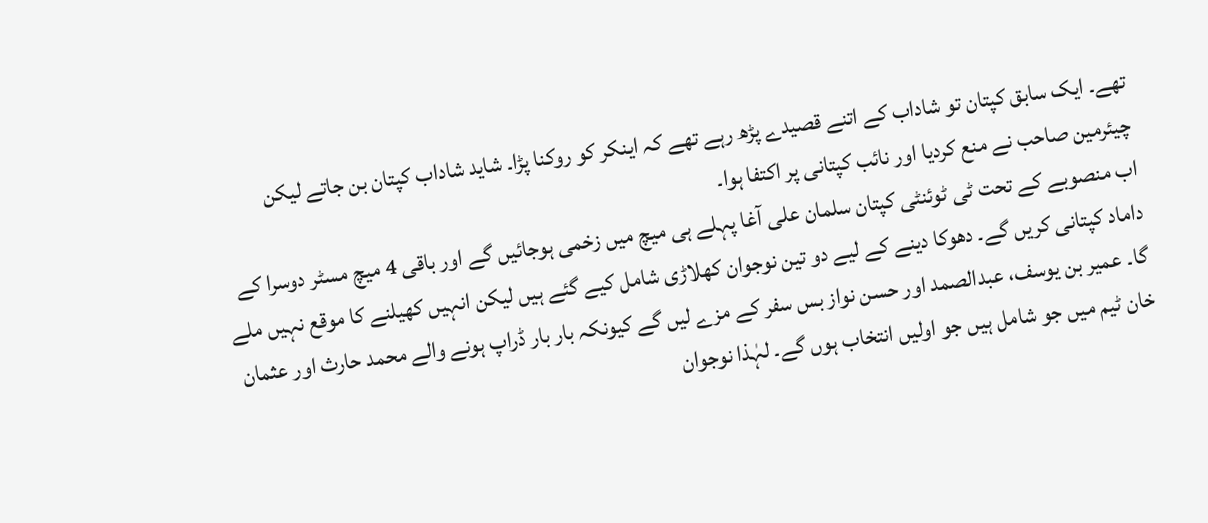تھے۔ ایک سابق کپتان تو شاداب کے اتنے قصیدے پڑھ رہے تھے کہ اینکر کو روکنا پڑا۔ شاید شاداب کپتان بن جاتے لیکن چیئرمین صاحب نے منع کردیا اور نائب کپتانی پر اکتفا ہوا۔
اب منصوبے کے تحت ٹی ٹوئنٹی کپتان سلمان علی آغا پہلے ہی میچ میں زخمی ہوجائیں گے اور باقی 4 میچ مسٹر دوسرا کے داماد کپتانی کریں گے۔ دھوکا دینے کے لیے دو تین نوجوان کھلاڑی شامل کیے گئے ہیں لیکن انہیں کھیلنے کا موقع نہیں ملے گا۔ عمیر بن یوسف، عبدالصمد اور حسن نواز بس سفر کے مزے لیں گے کیونکہ بار بار ڈراپ ہونے والے محمد حارث اور عثمان خان ٹیم میں جو شامل ہیں جو اولیں انتخاب ہوں گے۔ لہٰذا نوجوان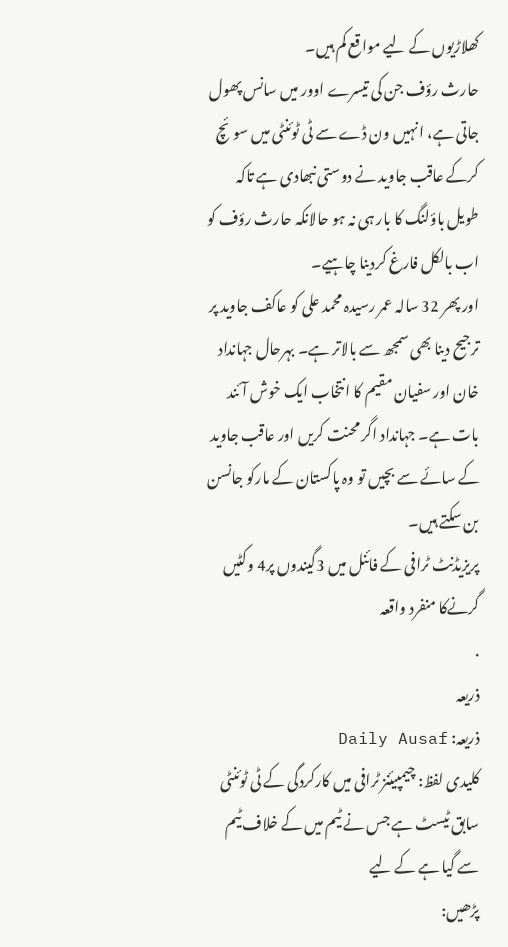کھلاڑیوں کے لیے مواقع کم ہیں۔
حارث رؤف جن کی تیسرے اوور میں سانس پھول جاتی ہے، انہیں ون ڈے سے ٹی ٹوئنٹی میں سوئچ کرکے عاقب جاوید نے دوستی نبھادی ہے تاکہ طویل باؤلنگ کا بار ہی نہ ہو حالانکہ حارث رؤف کو اب بالکل فارغ کردینا چاہیے۔
اور پھر 32 سالہ عمر رسیدہ محمد علی کو عاکف جاوید پر ترجیح دینا بھی سمجھ سے بالاتر ہے۔ بہرحال جہانداد خان اور سفیان مقیم کا انتخاب ایک خوش آئند بات ہے۔ جہانداد اگر محنت کریں اور عاقب جاوید کے سائے سے بچیں تو وہ پاکستان کے مارکو جانسن بن سکتے ہیں۔
پریزیڈنٹ ٹرافی کے فائنل میں 3گیندوں پر4 وکٹیں گرنےکا منفرد واقعہ
.
ذریعہ
ذریعہ: Daily Ausaf
کلیدی لفظ: چیمپیئنز ٹرافی میں کارکردگی کے ٹی ٹوئنٹی سابق ٹیسٹ ہے جس نے ٹیم میں کے خلاف ٹیم سے گیا ہے کے لیے
پڑھیں: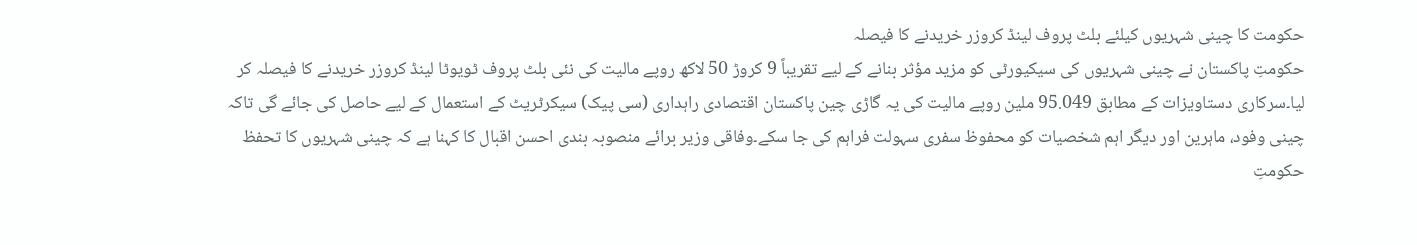حکومت کا چینی شہریوں کیلئے بلٹ پروف لینڈ کروزر خریدنے کا فیصلہ
حکومتِ پاکستان نے چینی شہریوں کی سیکیورٹی کو مزید مؤثر بنانے کے لیے تقریباً 9 کروڑ 50 لاکھ روپے مالیت کی نئی بلٹ پروف ٹویوٹا لینڈ کروزر خریدنے کا فیصلہ کر لیا۔سرکاری دستاویزات کے مطابق 95.049 ملین روپے مالیت کی یہ گاڑی چین پاکستان اقتصادی راہداری (سی پیک) سیکرٹریٹ کے استعمال کے لیے حاصل کی جائے گی تاکہ چینی وفود، ماہرین اور دیگر اہم شخصیات کو محفوظ سفری سہولت فراہم کی جا سکے۔وفاقی وزیر برائے منصوبہ بندی احسن اقبال کا کہنا ہے کہ چینی شہریوں کا تحفظ حکومتِ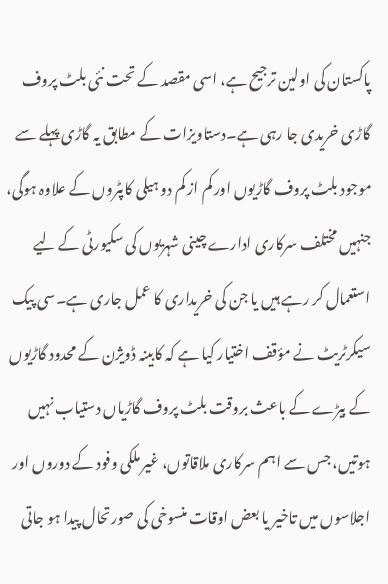پاکستان کی اولین ترجیح ہے، اسی مقصد کے تحت نئی بلٹ پروف گاڑی خریدی جا رہی ہے۔دستاویزات کے مطابق یہ گاڑی پہلے سے موجود بلٹ پروف گاڑیوں اور کم از کم دو ہیلی کاپٹروں کے علاوہ ہوگی، جنہیں مختلف سرکاری ادارے چینی شہریوں کی سکیورٹی کے لیے استعمال کر رہے ہیں یا جن کی خریداری کا عمل جاری ہے۔سی پیک سیکرٹریٹ نے مؤقف اختیار کیا ہے کہ کابینہ ڈویژن کے محدود گاڑیوں کے بیڑے کے باعث بروقت بلٹ پروف گاڑیاں دستیاب نہیں ہوتیں، جس سے اہم سرکاری ملاقاتوں، غیر ملکی وفود کے دوروں اور اجلاسوں میں تاخیر یا بعض اوقات منسوخی کی صورتحال پیدا ہو جاتی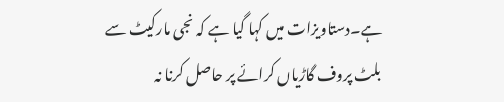ہے۔دستاویزات میں کہا گیا ہے کہ نجی مارکیٹ سے بلٹ پروف گاڑیاں کرائے پر حاصل کرنا نہ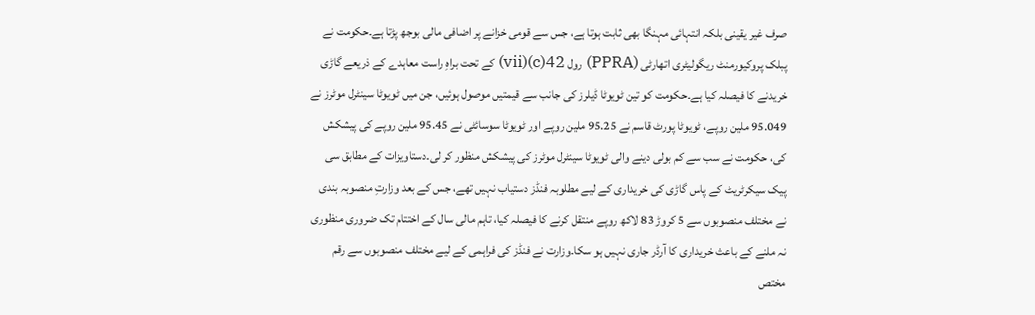صرف غیر یقینی بلکہ انتہائی مہنگا بھی ثابت ہوتا ہے، جس سے قومی خزانے پر اضافی مالی بوجھ پڑتا ہے۔حکومت نے پبلک پروکیورمنٹ ریگولیٹری اتھارٹی (PPRA) رول 42(c)(vii) کے تحت براہِ راست معاہدے کے ذریعے گاڑی خریدنے کا فیصلہ کیا ہے۔حکومت کو تین ٹویوٹا ڈیلرز کی جانب سے قیمتیں موصول ہوئیں، جن میں ٹویوٹا سینٹرل موٹرز نے 95.049 ملین روپے، ٹویوٹا پورٹ قاسم نے 95.25 ملین روپے اور ٹویوٹا سوسائٹی نے 95.45 ملین روپے کی پیشکش کی، حکومت نے سب سے کم بولی دینے والی ٹویوٹا سینٹرل موٹرز کی پیشکش منظور کر لی۔دستاویزات کے مطابق سی پیک سیکرٹریٹ کے پاس گاڑی کی خریداری کے لیے مطلوبہ فنڈز دستیاب نہیں تھے، جس کے بعد وزارتِ منصوبہ بندی نے مختلف منصوبوں سے 5 کروڑ 83 لاکھ روپے منتقل کرنے کا فیصلہ کیا، تاہم مالی سال کے اختتام تک ضروری منظوری نہ ملنے کے باعث خریداری کا آرڈر جاری نہیں ہو سکا۔وزارت نے فنڈز کی فراہمی کے لیے مختلف منصوبوں سے رقم مختص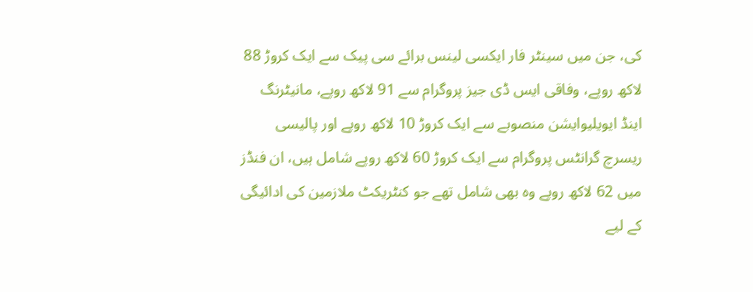کی، جن میں سینٹر فار ایکسی لینس برائے سی پیک سے ایک کروڑ 88 لاکھ روپے، وفاقی ایس ڈی جیز پروگرام سے 91 لاکھ روپے، مانیٹرنگ اینڈ ایویلیوایشن منصوبے سے ایک کروڑ 10 لاکھ روپے اور پالیسی ریسرچ گرانٹس پروگرام سے ایک کروڑ 60 لاکھ روپے شامل ہیں، ان فنڈز میں 62 لاکھ روپے وہ بھی شامل تھے جو کنٹریکٹ ملازمین کی ادائیگی کے لیے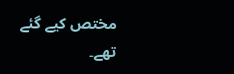مختص کیے گئے تھے۔